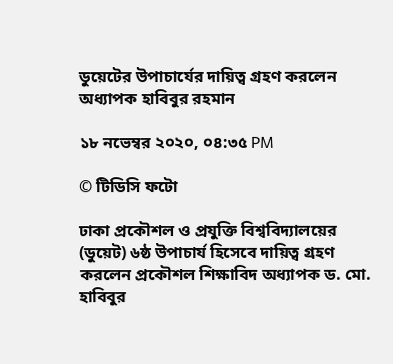ডুয়েটের উপাচার্যের দায়িত্ব গ্রহণ করলেন অধ্যাপক হাবিবুর রহমান

১৮ নভেম্বর ২০২০, ০৪:৩৫ PM

© টিডিসি ফটো

ঢাকা প্রকৌশল ও প্রযুক্তি বিশ্ববিদ্যালয়ের (ডুয়েট) ৬ষ্ঠ উপাচার্য হিসেবে দায়িত্ব গ্রহণ করলেন প্রকৌশল শিক্ষাবিদ অধ্যাপক ড. মো. হাবিবুর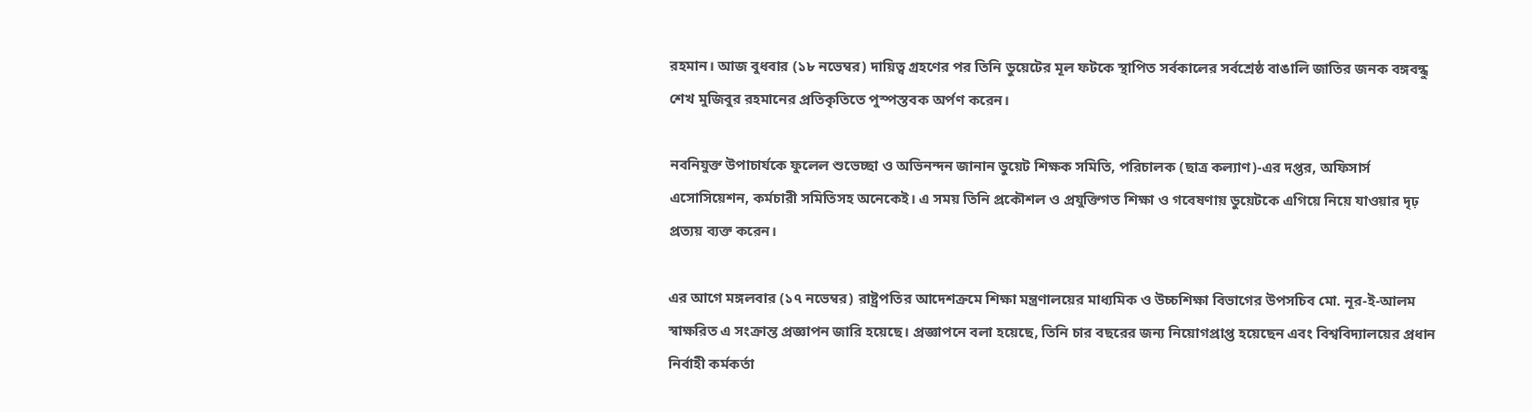রহমান। আজ বুধবার (১৮ নভেম্বর) দায়িত্ব গ্রহণের পর তিনি ডুয়েটের মূল ফটকে স্থাপিত সর্বকালের সর্বশ্রেষ্ঠ বাঙালি জাতির জনক বঙ্গবন্ধু শেখ মুজিবুর রহমানের প্রতিকৃতিতে পুস্পস্তবক অর্পণ করেন।

নবনিযুক্ত উপাচার্যকে ফুলেল শুভেচ্ছা ও অভিনন্দন জানান ডুয়েট শিক্ষক সমিতি, পরিচালক (ছাত্র কল্যাণ)-এর দপ্তর, অফিসার্স এসোসিয়েশন, কর্মচারী সমিতিসহ অনেকেই। এ সময় তিনি প্রকৌশল ও প্রযুক্তিগত শিক্ষা ও গবেষণায় ডুয়েটকে এগিয়ে নিয়ে যাওয়ার দৃঢ় প্রত্যয় ব্যক্ত করেন।

এর আগে মঙ্গলবার (১৭ নভেম্বর) রাষ্ট্রপতির আদেশক্রমে শিক্ষা মন্ত্রণালয়ের মাধ্যমিক ও উচ্চশিক্ষা বিভাগের উপসচিব মো. নূর-ই-আলম স্বাক্ষরিত এ সংক্রান্ত প্রজ্ঞাপন জারি হয়েছে। প্রজ্ঞাপনে বলা হয়েছে, তিনি চার বছরের জন্য নিয়োগপ্রাপ্ত হয়েছেন এবং বিশ্ববিদ্যালয়ের প্রধান নির্বাহী কর্মকর্তা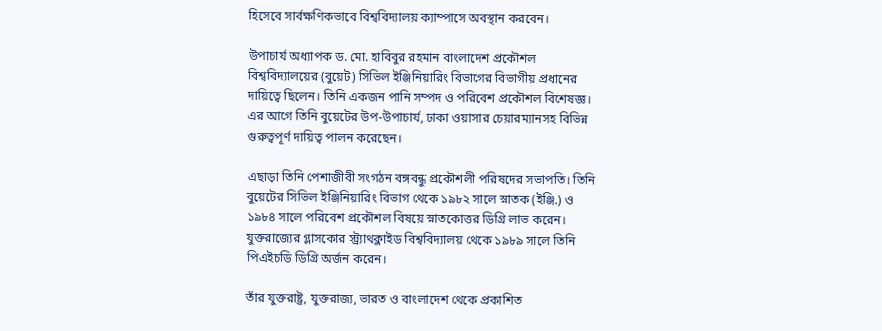হিসেবে সার্বক্ষণিকভাবে বিশ্ববিদ্যালয় ক্যাম্পাসে অবস্থান করবেন।

উপাচার্য অধ্যাপক ড. মো. হাবিবুর রহমান বাংলাদেশ প্রকৌশল বিশ্ববিদ্যালয়ের (বুয়েট) সিভিল ইঞ্জিনিয়ারিং বিভাগের বিভাগীয় প্রধানের দায়িত্বে ছিলেন। তিনি একজন পানি সম্পদ ও পরিবেশ প্রকৌশল বিশেষজ্ঞ। এর আগে তিনি বুয়েটের উপ-উপাচার্য, ঢাকা ওয়াসার চেয়ারম্যানসহ বিভিন্ন গুরুত্বপূর্ণ দায়িত্ব পালন করেছেন।

এছাড়া তিনি পেশাজীবী সংগঠন বঙ্গবন্ধু প্রকৌশলী পরিষদের সভাপতি। তিনি বুয়েটের সিভিল ইঞ্জিনিয়ারিং বিভাগ থেকে ১৯৮২ সালে স্নাতক (ইঞ্জি.) ও ১৯৮৪ সালে পরিবেশ প্রকৌশল বিষয়ে স্নাতকোত্তর ডিগ্রি লাভ করেন। যুক্তরাজ্যের গ্লাসকোর স্ট্র্যাথক্লাইড বিশ্ববিদ্যালয় থেকে ১৯৮৯ সালে তিনি পিএইচডি ডিগ্রি অর্জন করেন।

তাঁর যুক্তরাষ্ট্র, যুক্তরাজ্য, ভারত ও বাংলাদেশ থেকে প্রকাশিত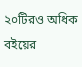২০টিরও অধিক বইয়ের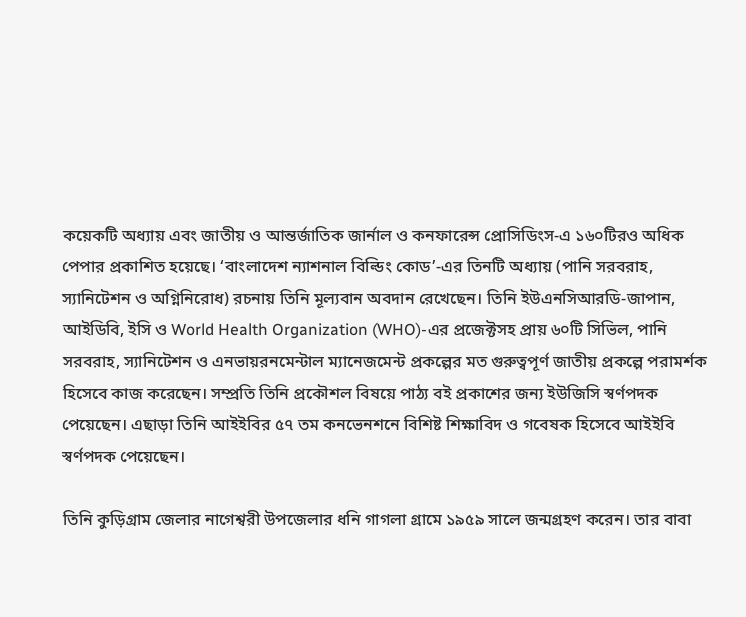কয়েকটি অধ্যায় এবং জাতীয় ও আন্তর্জাতিক জার্নাল ও কনফারেন্স প্রোসিডিংস-এ ১৬০টিরও অধিক পেপার প্রকাশিত হয়েছে। ‘বাংলাদেশ ন্যাশনাল বিল্ডিং কোড’-এর তিনটি অধ্যায় (পানি সরবরাহ, স্যানিটেশন ও অগ্নিনিরোধ) রচনায় তিনি মূল্যবান অবদান রেখেছেন। তিনি ইউএনসিআরডি-জাপান, আইডিবি, ইসি ও World Health Organization (WHO)-এর প্রজেক্টসহ প্রায় ৬০টি সিভিল, পানি সরবরাহ, স্যানিটেশন ও এনভায়রনমেন্টাল ম্যানেজমেন্ট প্রকল্পের মত গুরুত্বপূর্ণ জাতীয় প্রকল্পে পরামর্শক হিসেবে কাজ করেছেন। সম্প্রতি তিনি প্রকৌশল বিষয়ে পাঠ্য বই প্রকাশের জন্য ইউজিসি স্বর্ণপদক পেয়েছেন। এছাড়া তিনি আইইবির ৫৭ তম কনভেনশনে বিশিষ্ট শিক্ষাবিদ ও গবেষক হিসেবে আইইবি স্বর্ণপদক পেয়েছেন।

তিনি কুড়িগ্রাম জেলার নাগেশ্বরী উপজেলার ধনি গাগলা গ্রামে ১৯৫৯ সালে জন্মগ্রহণ করেন। তার বাবা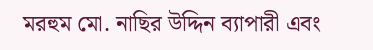মরহুম মো. নাছির উদ্দিন ব্যাপারী এবং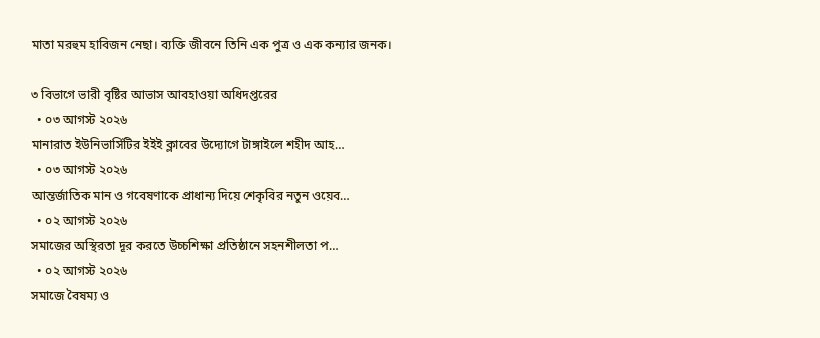মাতা মরহুম হাবিজন নেছা। ব্যক্তি জীবনে তিনি এক পুত্র ও এক কন্যার জনক।

৩ বিভাগে ভারী বৃষ্টির আভাস আবহাওয়া অধিদপ্তরের
  • ০৩ আগস্ট ২০২৬
মানারাত ইউনিভার্সিটির ইইই ক্লাবের উদ্যোগে টাঙ্গাইলে শহীদ আহ…
  • ০৩ আগস্ট ২০২৬
আন্তর্জাতিক মান ও গবেষণাকে প্রাধান্য দিয়ে শেকৃবির নতুন ওয়েব…
  • ০২ আগস্ট ২০২৬
সমাজের অস্থিরতা দূর করতে উচ্চশিক্ষা প্রতিষ্ঠানে সহনশীলতা প…
  • ০২ আগস্ট ২০২৬
সমাজে বৈষম্য ও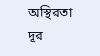অস্থিরতা দূর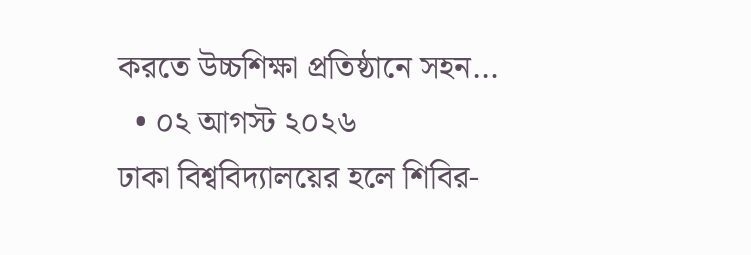করতে উচ্চশিক্ষা প্রতিষ্ঠানে সহন…
  • ০২ আগস্ট ২০২৬
ঢাকা বিশ্ববিদ্যালয়ের হলে শিবির-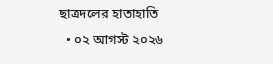ছাত্রদলের হাতাহাতি
  • ০২ আগস্ট ২০২৬